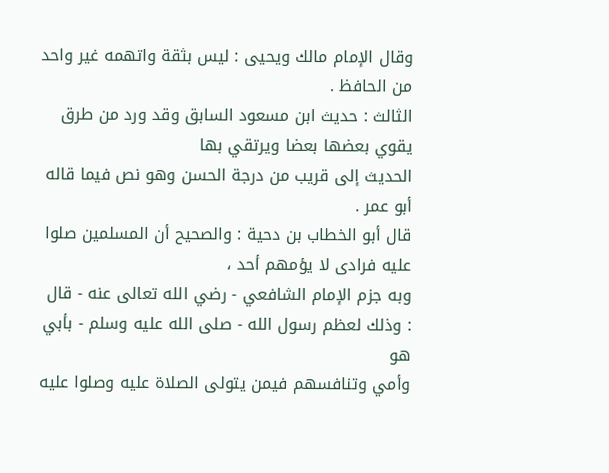وقال الإمام مالك ويحيى : ليس بثقة واتهمه غير واحد من الحافظ .
الثالث : حديث ابن مسعود السابق وقد ورد من طرق يقوي بعضها بعضا ويرتقي بها
الحديث إلى قريب من درجة الحسن وهو نص فيما قاله أبو عمر .
قال أبو الخطاب بن دحية : والصحيح أن المسلمين صلوا عليه فرادى لا يؤمهم أحد ،
وبه جزم الإمام الشافعي - رضي الله تعالى عنه - قال : وذلك لعظم رسول الله - صلى الله عليه وسلم - بأبي هو
وأمي وتنافسهم فيمن يتولى الصلاة عليه وصلوا عليه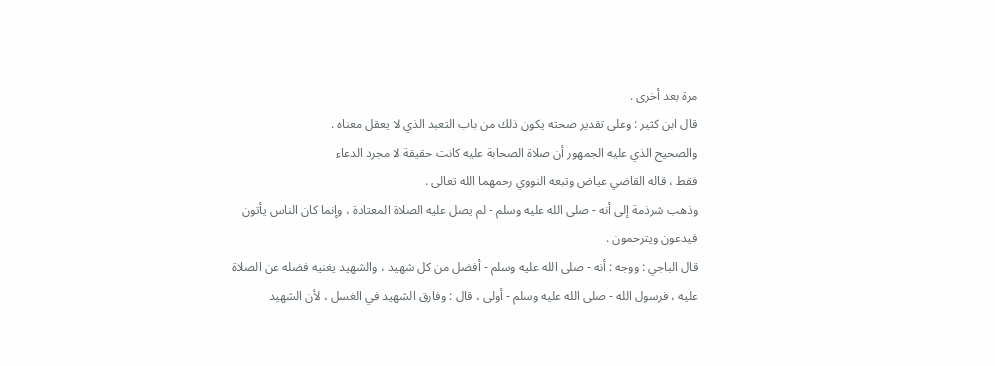مرة بعد أخرى .
قال ابن كثير : وعلى تقدير صحته يكون ذلك من باب التعبد الذي لا يعقل معناه .
والصحيح الذي عليه الجمهور أن صلاة الصحابة عليه كانت حقيقة لا مجرد الدعاء
فقط ، قاله القاضي عياض وتبعه النووي رحمهما الله تعالى .
وذهب شرذمة إلى أنه - صلى الله عليه وسلم - لم يصل عليه الصلاة المعتادة ، وإنما كان الناس يأتون
فيدعون ويترحمون .
قال الباجي : ووجه : أنه - صلى الله عليه وسلم - أفضل من كل شهيد ، والشهيد يغنيه فضله عن الصلاة
عليه ، فرسول الله - صلى الله عليه وسلم - أولى ، قال : وفارق الشهيد في الغسل ، لأن الشهيد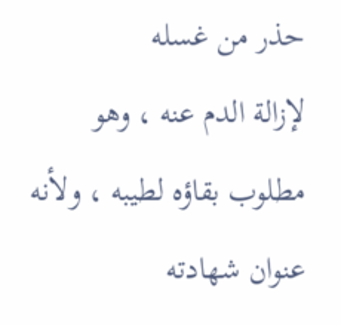حذر من غسله
لإزالة الدم عنه ، وهو مطلوب بقاؤه لطيبه ، ولأنه عنوان شهادته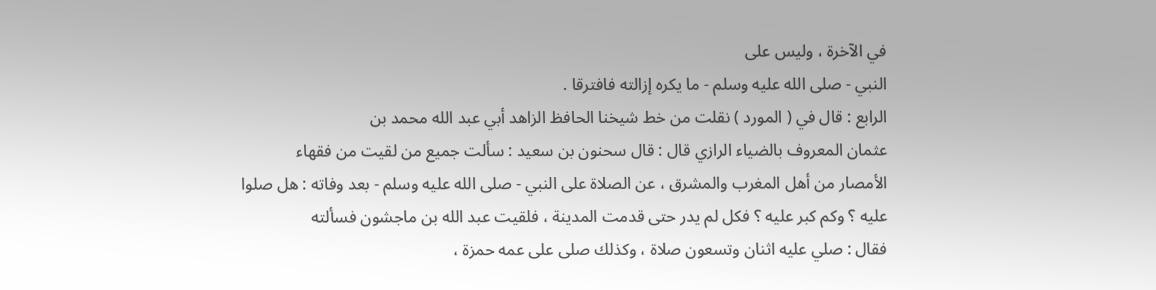في الآخرة ، وليس على
النبي - صلى الله عليه وسلم - ما يكره إزالته فافترقا .
الرابع : قال في ( المورد ) نقلت من خط شيخنا الحافظ الزاهد أبي عبد الله محمد بن
عثمان المعروف بالضياء الرازي قال : قال سحنون بن سعيد : سألت جميع من لقيت من فقهاء
الأمصار من أهل المغرب والمشرق ، عن الصلاة على النبي - صلى الله عليه وسلم - بعد وفاته : هل صلوا
عليه ؟ وكم كبر عليه ؟ فكل لم يدر حتى قدمت المدينة ، فلقيت عبد الله بن ماجشون فسألته
فقال : صلي عليه اثنان وتسعون صلاة ، وكذلك صلى على عمه حمزة ،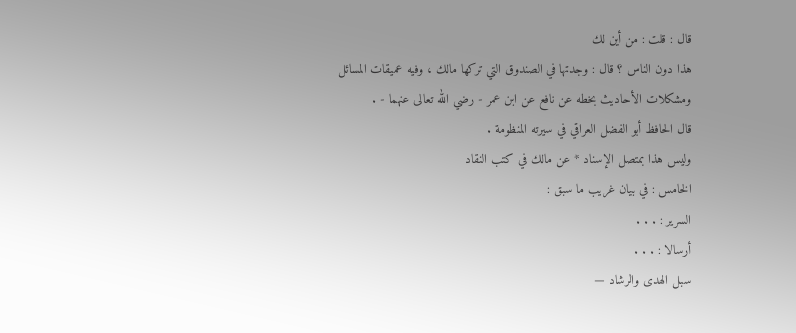قال : قلت : من أين لك
هذا دون الناس ؟ قال : وجدتها في الصندوق التي تركها مالك ، وفيه عميقات المسائل
ومشكلات الأحاديث بخطه عن نافع عن ابن عمر - رضي الله تعالى عنهما - .
قال الحافظ أبو الفضل العراقي في سيرته المنظومة .
وليس هذا بمتصل الإسناد * عن مالك في كتب النقاد
الخامس : في بيان غريب ما سبق :
السرير : . . .
أرسالا : . . .
سبل الهدى والرشاد —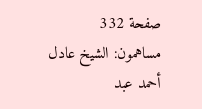صفحة 332
مساهمون: الشيخ عادل أحمد عبد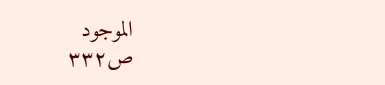الموجود
ص٣٣٢